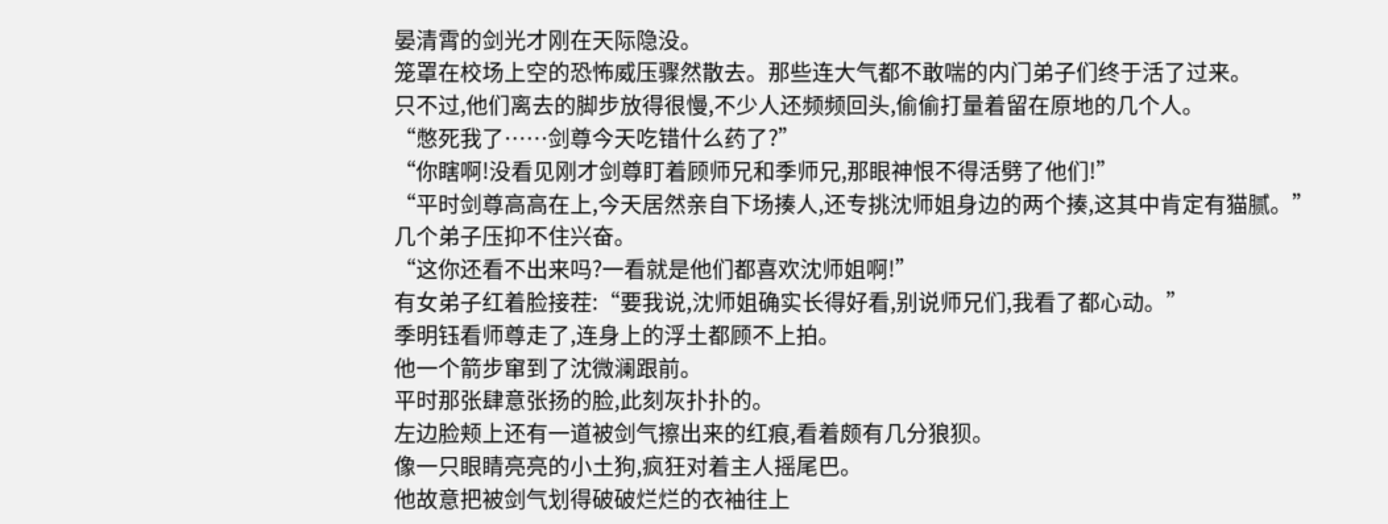晏清霄的剑光才刚在天际隐没。
笼罩在校场上空的恐怖威压骤然散去。那些连大气都不敢喘的内门弟子们终于活了过来。
只不过,他们离去的脚步放得很慢,不少人还频频回头,偷偷打量着留在原地的几个人。
“憋死我了……剑尊今天吃错什么药了?”
“你瞎啊!没看见刚才剑尊盯着顾师兄和季师兄,那眼神恨不得活劈了他们!”
“平时剑尊高高在上,今天居然亲自下场揍人,还专挑沈师姐身边的两个揍,这其中肯定有猫腻。”
几个弟子压抑不住兴奋。
“这你还看不出来吗?一看就是他们都喜欢沈师姐啊!”
有女弟子红着脸接茬:“要我说,沈师姐确实长得好看,别说师兄们,我看了都心动。”
季明钰看师尊走了,连身上的浮土都顾不上拍。
他一个箭步窜到了沈微澜跟前。
平时那张肆意张扬的脸,此刻灰扑扑的。
左边脸颊上还有一道被剑气擦出来的红痕,看着颇有几分狼狈。
像一只眼睛亮亮的小土狗,疯狂对着主人摇尾巴。
他故意把被剑气划得破破烂烂的衣袖往上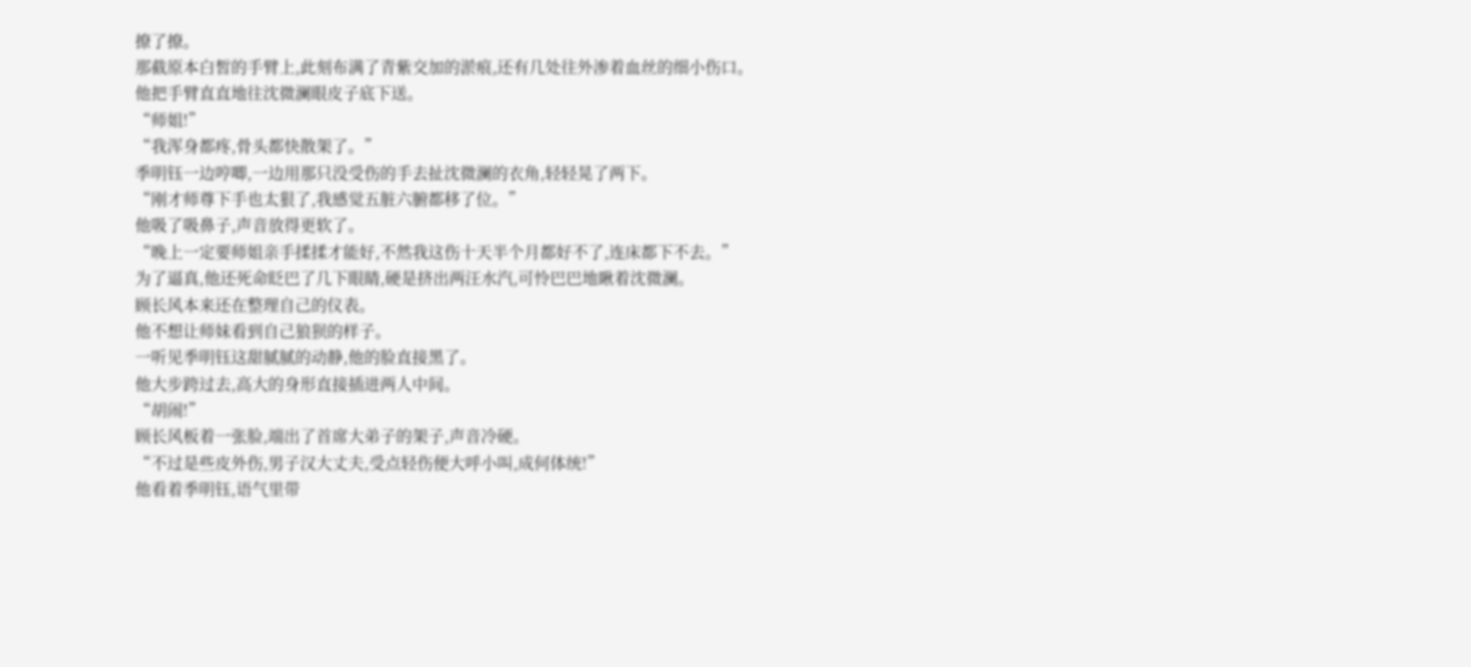撩了撩。
那截原本白皙的手臂上,此刻布满了青紫交加的淤痕,还有几处往外渗着血丝的细小伤口。
他把手臂直直地往沈微澜眼皮子底下送。
“师姐!”
“我浑身都疼,骨头都快散架了。”
季明钰一边哼唧,一边用那只没受伤的手去扯沈微澜的衣角,轻轻晃了两下。
“刚才师尊下手也太狠了,我感觉五脏六腑都移了位。”
他吸了吸鼻子,声音放得更软了。
“晚上一定要师姐亲手揉揉才能好,不然我这伤十天半个月都好不了,连床都下不去。”
为了逼真,他还死命眨巴了几下眼睛,硬是挤出两汪水汽,可怜巴巴地瞅着沈微澜。
顾长风本来还在整理自己的仪表。
他不想让师妹看到自己狼狈的样子。
一听见季明钰这甜腻腻的动静,他的脸直接黑了。
他大步跨过去,高大的身形直接插进两人中间。
“胡闹!”
顾长风板着一张脸,端出了首席大弟子的架子,声音冷硬。
“不过是些皮外伤,男子汉大丈夫,受点轻伤便大呼小叫,成何体统!”
他看着季明钰,语气里带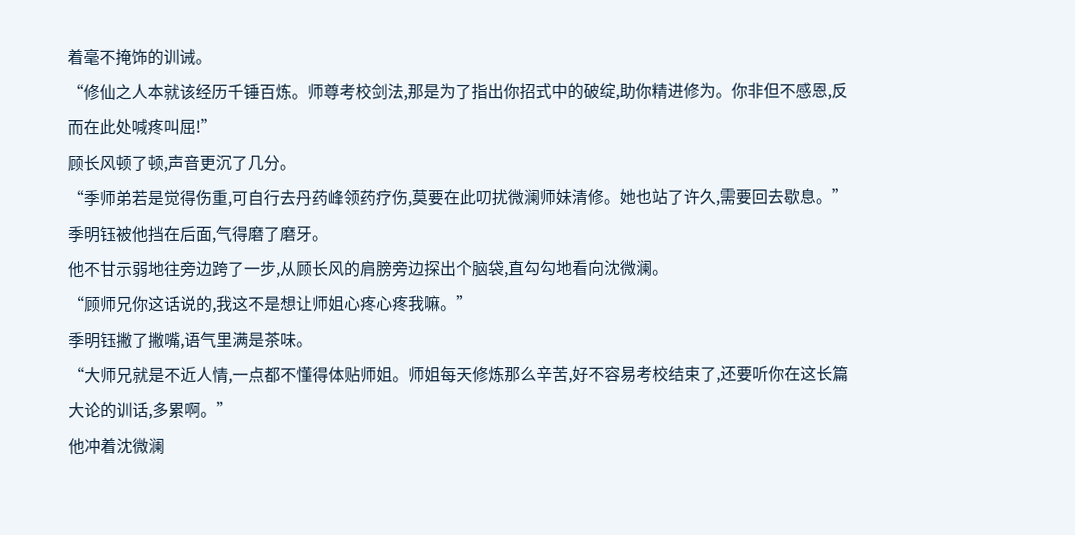着毫不掩饰的训诫。
“修仙之人本就该经历千锤百炼。师尊考校剑法,那是为了指出你招式中的破绽,助你精进修为。你非但不感恩,反而在此处喊疼叫屈!”
顾长风顿了顿,声音更沉了几分。
“季师弟若是觉得伤重,可自行去丹药峰领药疗伤,莫要在此叨扰微澜师妹清修。她也站了许久,需要回去歇息。”
季明钰被他挡在后面,气得磨了磨牙。
他不甘示弱地往旁边跨了一步,从顾长风的肩膀旁边探出个脑袋,直勾勾地看向沈微澜。
“顾师兄你这话说的,我这不是想让师姐心疼心疼我嘛。”
季明钰撇了撇嘴,语气里满是茶味。
“大师兄就是不近人情,一点都不懂得体贴师姐。师姐每天修炼那么辛苦,好不容易考校结束了,还要听你在这长篇大论的训话,多累啊。”
他冲着沈微澜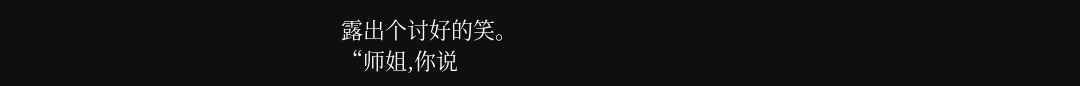露出个讨好的笑。
“师姐,你说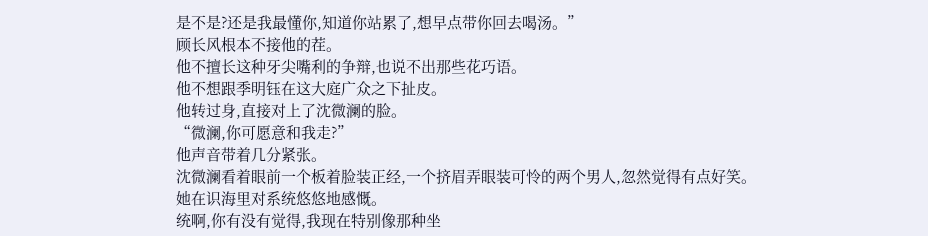是不是?还是我最懂你,知道你站累了,想早点带你回去喝汤。”
顾长风根本不接他的茬。
他不擅长这种牙尖嘴利的争辩,也说不出那些花巧语。
他不想跟季明钰在这大庭广众之下扯皮。
他转过身,直接对上了沈微澜的脸。
“微澜,你可愿意和我走?”
他声音带着几分紧张。
沈微澜看着眼前一个板着脸装正经,一个挤眉弄眼装可怜的两个男人,忽然觉得有点好笑。
她在识海里对系统悠悠地感慨。
统啊,你有没有觉得,我现在特别像那种坐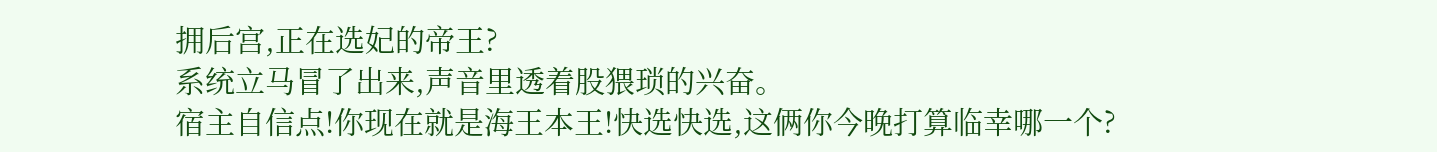拥后宫,正在选妃的帝王?
系统立马冒了出来,声音里透着股猥琐的兴奋。
宿主自信点!你现在就是海王本王!快选快选,这俩你今晚打算临幸哪一个?